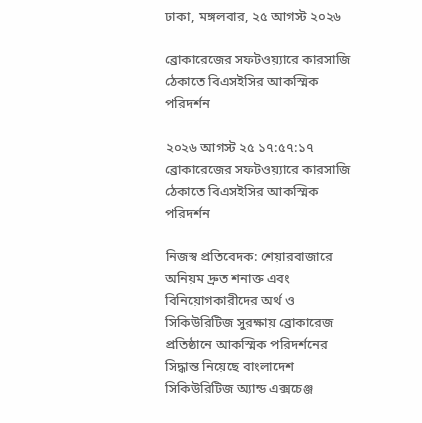ঢাকা, মঙ্গলবার, ২৫ আগস্ট ২০২৬

ব্রোকারেজের সফটওয়্যারে কারসাজি ঠেকাতে বিএসইসির আকস্মিক পরিদর্শন

২০২৬ আগস্ট ২৫ ১৭:৫৭:১৭
ব্রোকারেজের সফটওয়্যারে কারসাজি ঠেকাতে বিএসইসির আকস্মিক পরিদর্শন

নিজস্ব প্রতিবেদক: শেয়ারবাজারে অনিয়ম দ্রুত শনাক্ত এবং বিনিয়োগকারীদের অর্থ ও সিকিউরিটিজ সুরক্ষায় ব্রোকারেজ প্রতিষ্ঠানে আকস্মিক পরিদর্শনের সিদ্ধান্ত নিয়েছে বাংলাদেশ সিকিউরিটিজ অ্যান্ড এক্সচেঞ্জ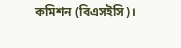কমিশন (বিএসইসি)।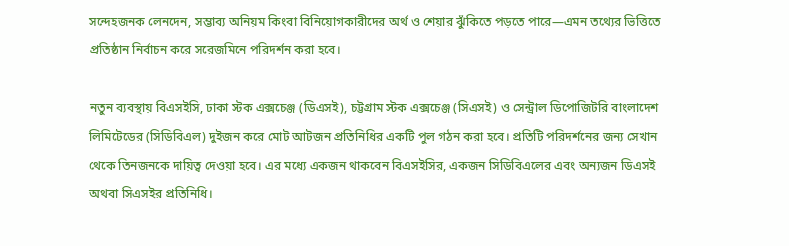সন্দেহজনক লেনদেন, সম্ভাব্য অনিয়ম কিংবা বিনিয়োগকারীদের অর্থ ও শেয়ার ঝুঁকিতে পড়তে পারে—এমন তথ্যের ভিত্তিতে প্রতিষ্ঠান নির্বাচন করে সরেজমিনে পরিদর্শন করা হবে।

নতুন ব্যবস্থায় বিএসইসি, ঢাকা স্টক এক্সচেঞ্জ (ডিএসই), চট্টগ্রাম স্টক এক্সচেঞ্জ (সিএসই) ও সেন্ট্রাল ডিপোজিটরি বাংলাদেশ লিমিটেডের (সিডিবিএল) দুইজন করে মোট আটজন প্রতিনিধির একটি পুল গঠন করা হবে। প্রতিটি পরিদর্শনের জন্য সেখান থেকে তিনজনকে দায়িত্ব দেওয়া হবে। এর মধ্যে একজন থাকবেন বিএসইসির, একজন সিডিবিএলের এবং অন্যজন ডিএসই অথবা সিএসইর প্রতিনিধি।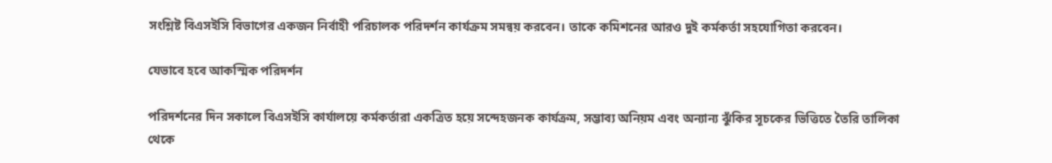সংশ্লিষ্ট বিএসইসি বিভাগের একজন নির্বাহী পরিচালক পরিদর্শন কার্যক্রম সমন্বয় করবেন। তাকে কমিশনের আরও দুই কর্মকর্তা সহযোগিতা করবেন।

যেভাবে হবে আকস্মিক পরিদর্শন

পরিদর্শনের দিন সকালে বিএসইসি কার্যালয়ে কর্মকর্তারা একত্রিত হয়ে সন্দেহজনক কার্যক্রম, সম্ভাব্য অনিয়ম এবং অন্যান্য ঝুঁকির সূচকের ভিত্তিতে তৈরি তালিকা থেকে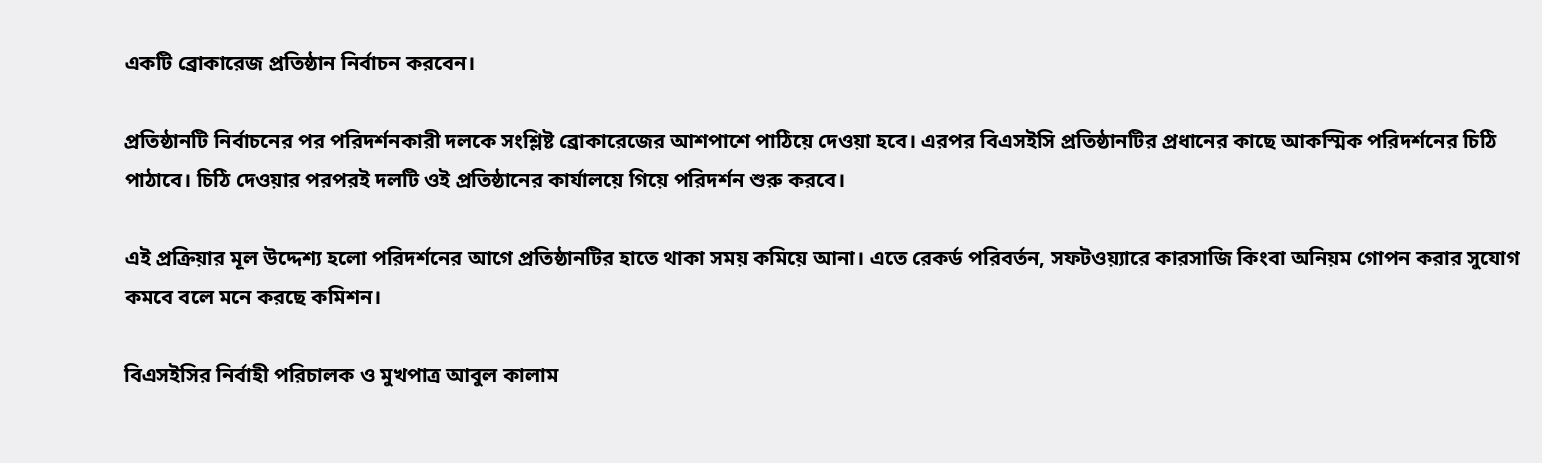একটি ব্রোকারেজ প্রতিষ্ঠান নির্বাচন করবেন।

প্রতিষ্ঠানটি নির্বাচনের পর পরিদর্শনকারী দলকে সংশ্লিষ্ট ব্রোকারেজের আশপাশে পাঠিয়ে দেওয়া হবে। এরপর বিএসইসি প্রতিষ্ঠানটির প্রধানের কাছে আকস্মিক পরিদর্শনের চিঠি পাঠাবে। চিঠি দেওয়ার পরপরই দলটি ওই প্রতিষ্ঠানের কার্যালয়ে গিয়ে পরিদর্শন শুরু করবে।

এই প্রক্রিয়ার মূল উদ্দেশ্য হলো পরিদর্শনের আগে প্রতিষ্ঠানটির হাতে থাকা সময় কমিয়ে আনা। এতে রেকর্ড পরিবর্তন, সফটওয়্যারে কারসাজি কিংবা অনিয়ম গোপন করার সুযোগ কমবে বলে মনে করছে কমিশন।

বিএসইসির নির্বাহী পরিচালক ও মুখপাত্র আবুল কালাম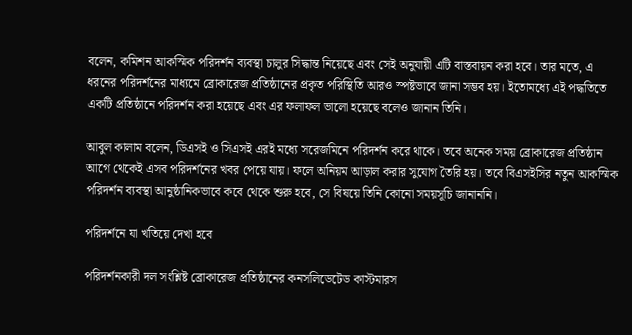বলেন, কমিশন আকস্মিক পরিদর্শন ব্যবস্থা চালুর সিদ্ধান্ত নিয়েছে এবং সেই অনুযায়ী এটি বাস্তবায়ন করা হবে। তার মতে, এ ধরনের পরিদর্শনের মাধ্যমে ব্রোকারেজ প্রতিষ্ঠানের প্রকৃত পরিস্থিতি আরও স্পষ্টভাবে জানা সম্ভব হয়। ইতোমধ্যে এই পদ্ধতিতে একটি প্রতিষ্ঠানে পরিদর্শন করা হয়েছে এবং এর ফলাফল ভালো হয়েছে বলেও জানান তিনি।

আবুল কালাম বলেন, ডিএসই ও সিএসই এরই মধ্যে সরেজমিনে পরিদর্শন করে থাকে। তবে অনেক সময় ব্রোকারেজ প্রতিষ্ঠান আগে থেকেই এসব পরিদর্শনের খবর পেয়ে যায়। ফলে অনিয়ম আড়াল করার সুযোগ তৈরি হয়। তবে বিএসইসির নতুন আকস্মিক পরিদর্শন ব্যবস্থা আনুষ্ঠানিকভাবে কবে থেকে শুরু হবে, সে বিষয়ে তিনি কোনো সময়সূচি জানাননি।

পরিদর্শনে যা খতিয়ে দেখা হবে

পরিদর্শনকারী দল সংশ্লিষ্ট ব্রোকারেজ প্রতিষ্ঠানের কনসলিডেটেড কাস্টমারস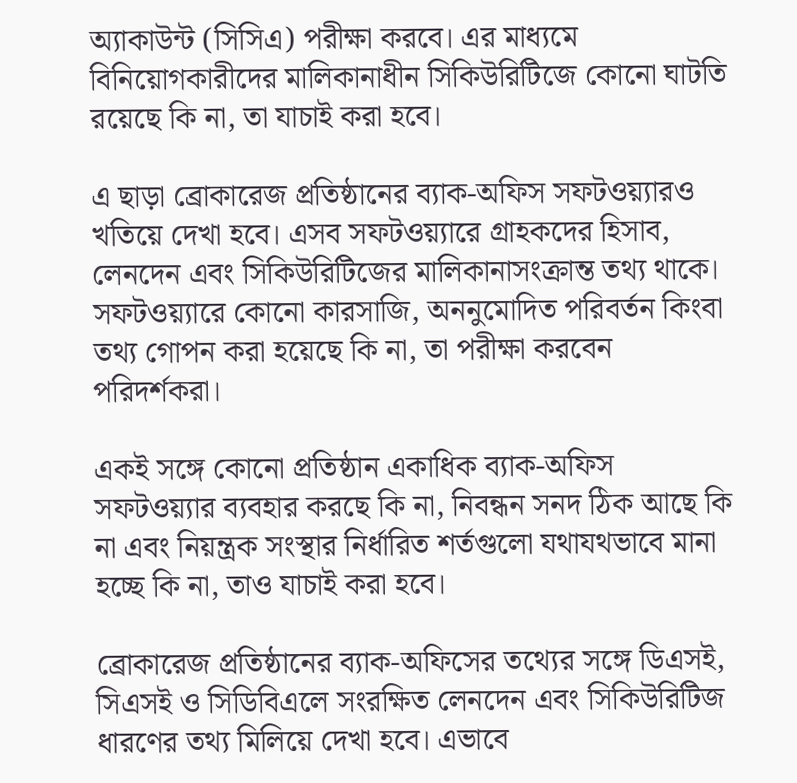অ্যাকাউন্ট (সিসিএ) পরীক্ষা করবে। এর মাধ্যমে বিনিয়োগকারীদের মালিকানাধীন সিকিউরিটিজে কোনো ঘাটতি রয়েছে কি না, তা যাচাই করা হবে।

এ ছাড়া ব্রোকারেজ প্রতিষ্ঠানের ব্যাক-অফিস সফটওয়্যারও খতিয়ে দেখা হবে। এসব সফটওয়্যারে গ্রাহকদের হিসাব, লেনদেন এবং সিকিউরিটিজের মালিকানাসংক্রান্ত তথ্য থাকে। সফটওয়্যারে কোনো কারসাজি, অননুমোদিত পরিবর্তন কিংবা তথ্য গোপন করা হয়েছে কি না, তা পরীক্ষা করবেন পরিদর্শকরা।

একই সঙ্গে কোনো প্রতিষ্ঠান একাধিক ব্যাক-অফিস সফটওয়্যার ব্যবহার করছে কি না, নিবন্ধন সনদ ঠিক আছে কি না এবং নিয়ন্ত্রক সংস্থার নির্ধারিত শর্তগুলো যথাযথভাবে মানা হচ্ছে কি না, তাও যাচাই করা হবে।

ব্রোকারেজ প্রতিষ্ঠানের ব্যাক-অফিসের তথ্যের সঙ্গে ডিএসই, সিএসই ও সিডিবিএলে সংরক্ষিত লেনদেন এবং সিকিউরিটিজ ধারণের তথ্য মিলিয়ে দেখা হবে। এভাবে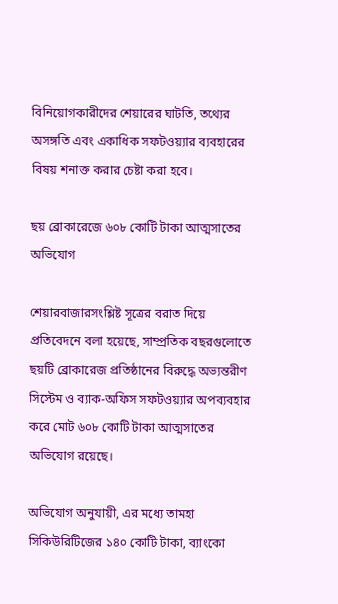বিনিয়োগকারীদের শেয়ারের ঘাটতি, তথ্যের অসঙ্গতি এবং একাধিক সফটওয়্যার ব্যবহারের বিষয় শনাক্ত করার চেষ্টা করা হবে।

ছয় ব্রোকারেজে ৬০৮ কোটি টাকা আত্মসাতের অভিযোগ

শেয়ারবাজারসংশ্লিষ্ট সূত্রের বরাত দিয়ে প্রতিবেদনে বলা হয়েছে, সাম্প্রতিক বছরগুলোতে ছয়টি ব্রোকারেজ প্রতিষ্ঠানের বিরুদ্ধে অভ্যন্তরীণ সিস্টেম ও ব্যাক-অফিস সফটওয়্যার অপব্যবহার করে মোট ৬০৮ কোটি টাকা আত্মসাতের অভিযোগ রয়েছে।

অভিযোগ অনুযায়ী, এর মধ্যে তামহা সিকিউরিটিজের ১৪০ কোটি টাকা, ব্যাংকো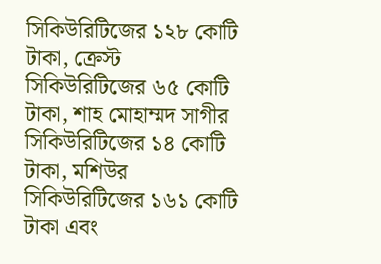সিকিউরিটিজের ১২৮ কোটি টাকা, ক্রেস্ট সিকিউরিটিজের ৬৫ কোটি টাকা, শাহ মোহাম্মদ সাগীর সিকিউরিটিজের ১৪ কোটি টাকা, মশিউর সিকিউরিটিজের ১৬১ কোটি টাকা এবং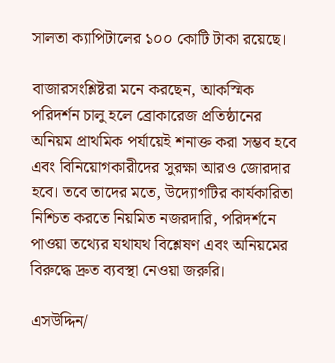সালতা ক্যাপিটালের ১০০ কোটি টাকা রয়েছে।

বাজারসংশ্লিষ্টরা মনে করছেন, আকস্মিক পরিদর্শন চালু হলে ব্রোকারেজ প্রতিষ্ঠানের অনিয়ম প্রাথমিক পর্যায়েই শনাক্ত করা সম্ভব হবে এবং বিনিয়োগকারীদের সুরক্ষা আরও জোরদার হবে। তবে তাদের মতে, উদ্যোগটির কার্যকারিতা নিশ্চিত করতে নিয়মিত নজরদারি, পরিদর্শনে পাওয়া তথ্যের যথাযথ বিশ্লেষণ এবং অনিয়মের বিরুদ্ধে দ্রুত ব্যবস্থা নেওয়া জরুরি।

এসউদ্দিন/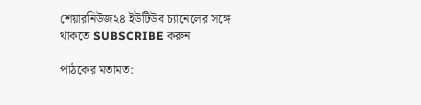শেয়ারনিউজ২৪ ইউটিউব চ্যানেলের সঙ্গে থাকতে SUBSCRIBE করুন

পাঠকের মতামত: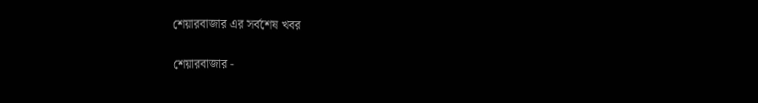শেয়ারবাজার এর সর্বশেষ খবর

শেয়ারবাজার -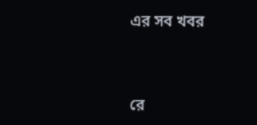এর সব খবর



রে